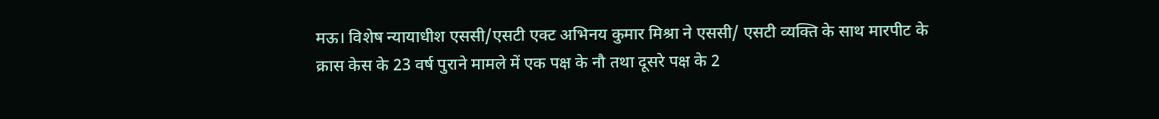मऊ। विशेष न्यायाधीश एससी/एसटी एक्ट अभिनय कुमार मिश्रा ने एससी/ एसटी व्यक्ति के साथ मारपीट के क्रास केस के 23 वर्ष पुराने मामले में एक पक्ष के नौ तथा दूसरे पक्ष के 2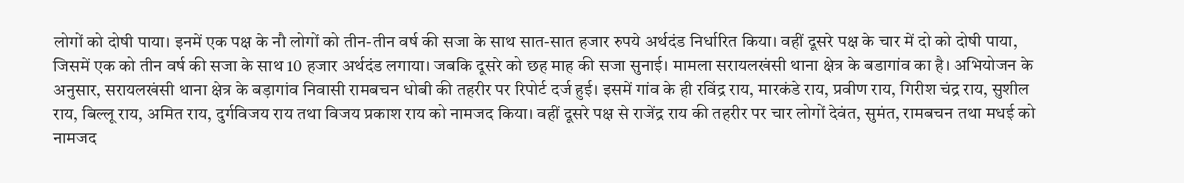लोगों को दोषी पाया। इनमें एक पक्ष के नौ लोगों को तीन-तीन वर्ष की सजा के साथ सात-सात हजार रुपये अर्थदंड निर्धारित किया। वहीं दूसरे पक्ष के चार में दो को दोषी पाया, जिसमें एक को तीन वर्ष की सजा के साथ 10 हजार अर्थदंड लगाया। जबकि दूसरे को छह माह की सजा सुनाई। मामला सरायलखंसी थाना क्षेत्र के बडागांव का है। अभियोजन के अनुसार, सरायलखंसी थाना क्षेत्र के बड़ागांव निवासी रामबचन धोबी की तहरीर पर रिपोर्ट दर्ज हुई। इसमें गांव के ही रविंद्र राय, मारकंडे राय, प्रवीण राय, गिरीश चंद्र राय, सुशील राय, बिल्लू राय, अमित राय, दुर्गविजय राय तथा विजय प्रकाश राय को नामजद किया। वहीं दूसरे पक्ष से राजेंद्र राय की तहरीर पर चार लोगों देवंत, सुमंत, रामबचन तथा मधई को नामजद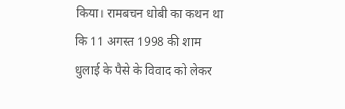किया। रामबचन धोबी का कथन था कि 11 अगस्त 1998 की शाम धुलाई के पैसे के विवाद को लेकर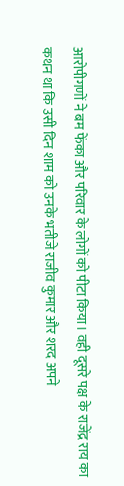आरोपीगणों ने बम फेंका और परिवार के लोगों को पीटा किया। वही दूसरे पक्ष के राजेंद्र राय का कथन था कि उसी दिन शाम को उनके भतीजे राजीव कुमार और शरद अपने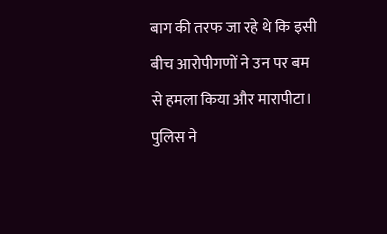बाग की तरफ जा रहे थे कि इसी बीच आरोपीगणों ने उन पर बम से हमला किया और मारापीटा। पुलिस ने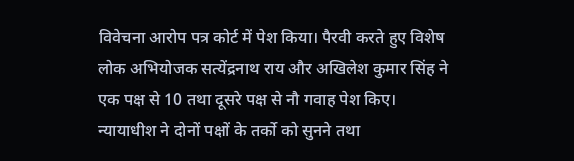विवेचना आरोप पत्र कोर्ट में पेश किया। पैरवी करते हुए विशेष लोक अभियोजक सत्येंद्रनाथ राय और अखिलेश कुमार सिंह ने एक पक्ष से 10 तथा दूसरे पक्ष से नौ गवाह पेश किए। न्यायाधीश ने दोनों पक्षों के तर्को को सुनने तथा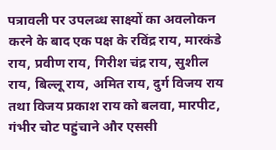पत्रावली पर उपलब्ध साक्ष्यों का अवलोकन करने के बाद एक पक्ष के रविंद्र राय, मारकंडे राय, प्रवीण राय, गिरीश चंद्र राय, सुशील राय, बिल्लू राय, अमित राय, दुर्ग विजय राय तथा विजय प्रकाश राय को बलवा, मारपीट, गंभीर चोट पहुंचाने और एससी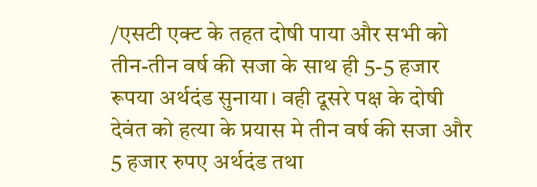/एसटी एक्ट के तहत दोषी पाया और सभी को तीन-तीन वर्ष की सजा के साथ ही 5-5 हजार रूपया अर्थदंड सुनाया। वही दूसरे पक्ष के दोषी देवंत को हत्या के प्रयास मे तीन वर्ष की सजा और 5 हजार रुपए अर्थदंड तथा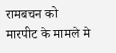रामबचन को मारपीट के मामले मे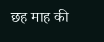छह माह की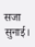सजा सुनाई।